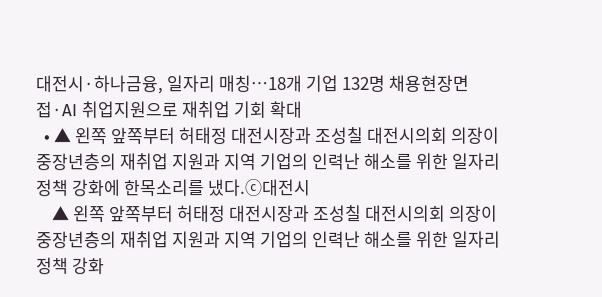대전시·하나금융, 일자리 매칭…18개 기업 132명 채용현장면접·AI 취업지원으로 재취업 기회 확대
  • ▲ 왼쪽 앞쪽부터 허태정 대전시장과 조성칠 대전시의회 의장이 중장년층의 재취업 지원과 지역 기업의 인력난 해소를 위한 일자리 정책 강화에 한목소리를 냈다.ⓒ대전시
    ▲ 왼쪽 앞쪽부터 허태정 대전시장과 조성칠 대전시의회 의장이 중장년층의 재취업 지원과 지역 기업의 인력난 해소를 위한 일자리 정책 강화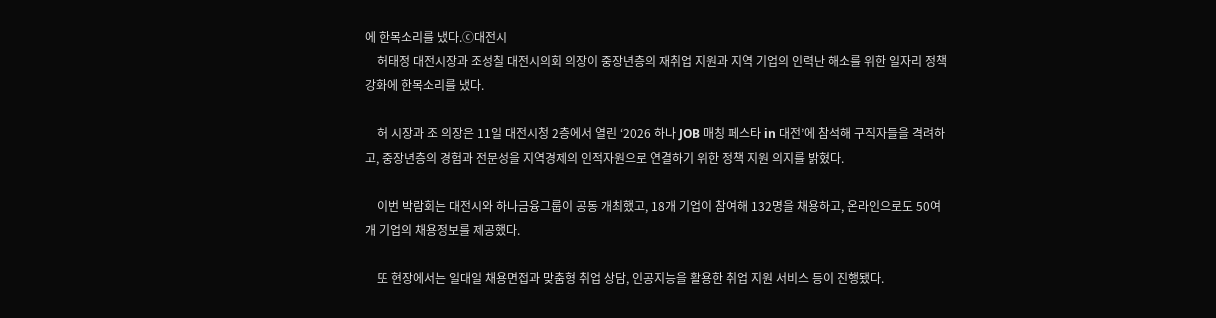에 한목소리를 냈다.ⓒ대전시
    허태정 대전시장과 조성칠 대전시의회 의장이 중장년층의 재취업 지원과 지역 기업의 인력난 해소를 위한 일자리 정책 강화에 한목소리를 냈다.

    허 시장과 조 의장은 11일 대전시청 2층에서 열린 ‘2026 하나 JOB 매칭 페스타 in 대전’에 참석해 구직자들을 격려하고, 중장년층의 경험과 전문성을 지역경제의 인적자원으로 연결하기 위한 정책 지원 의지를 밝혔다.

    이번 박람회는 대전시와 하나금융그룹이 공동 개최했고, 18개 기업이 참여해 132명을 채용하고, 온라인으로도 50여 개 기업의 채용정보를 제공했다.

    또 현장에서는 일대일 채용면접과 맞춤형 취업 상담, 인공지능을 활용한 취업 지원 서비스 등이 진행됐다.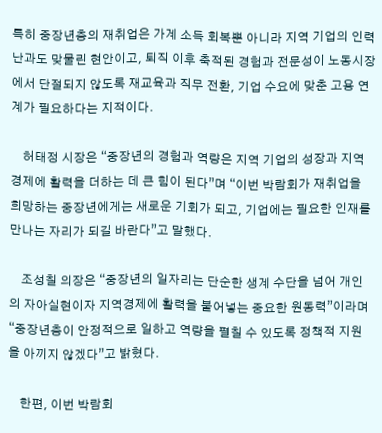특히 중장년층의 재취업은 가계 소득 회복뿐 아니라 지역 기업의 인력난과도 맞물린 현안이고, 퇴직 이후 축적된 경험과 전문성이 노동시장에서 단절되지 않도록 재교육과 직무 전환, 기업 수요에 맞춘 고용 연계가 필요하다는 지적이다.

    허태정 시장은 “중장년의 경험과 역량은 지역 기업의 성장과 지역경제에 활력을 더하는 데 큰 힘이 된다”며 “이번 박람회가 재취업을 희망하는 중장년에게는 새로운 기회가 되고, 기업에는 필요한 인재를 만나는 자리가 되길 바란다”고 말했다.

    조성칠 의장은 “중장년의 일자리는 단순한 생계 수단을 넘어 개인의 자아실현이자 지역경제에 활력을 불어넣는 중요한 원동력”이라며 “중장년층이 안정적으로 일하고 역량을 펼칠 수 있도록 정책적 지원을 아끼지 않겠다”고 밝혔다.

    한편, 이번 박람회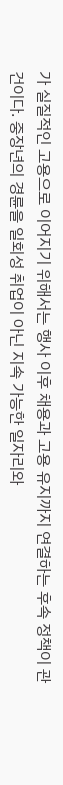가 실질적인 고용으로 이어지기 위해서는 행사 이후 채용과 고용 유지까지 연결하는 후속 정책이 관건이다. 중장년의 경륜을 일회성 취업이 아닌 지속 가능한 일자리와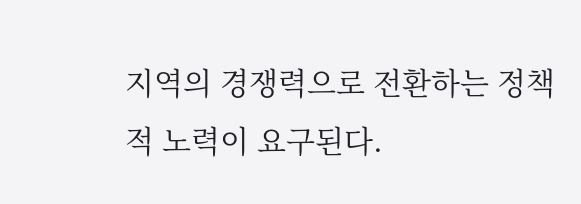지역의 경쟁력으로 전환하는 정책적 노력이 요구된다.